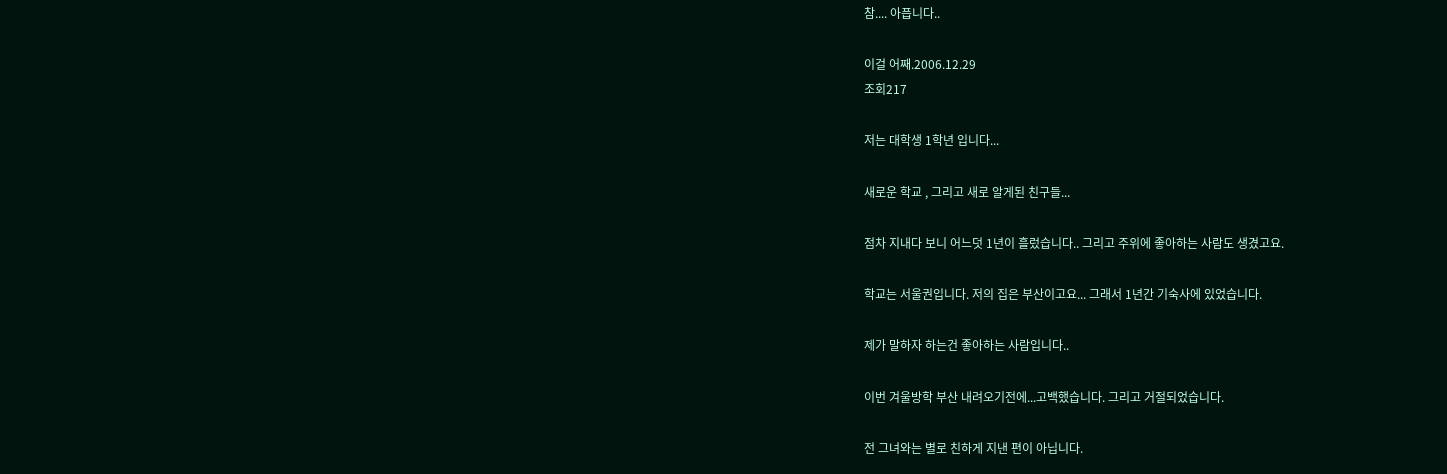참.... 아픕니다..

이걸 어째.2006.12.29
조회217

저는 대학생 1학년 입니다...

새로운 학교 , 그리고 새로 알게된 친구들...

점차 지내다 보니 어느덧 1년이 흘렀습니다.. 그리고 주위에 좋아하는 사람도 생겼고요.

학교는 서울권입니다. 저의 집은 부산이고요... 그래서 1년간 기숙사에 있었습니다.

제가 말하자 하는건 좋아하는 사람입니다..

이번 겨울방학 부산 내려오기전에...고백했습니다. 그리고 거절되었습니다.

전 그녀와는 별로 친하게 지낸 편이 아닙니다.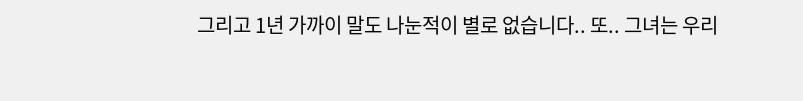그리고 1년 가까이 말도 나눈적이 별로 없습니다.. 또.. 그녀는 우리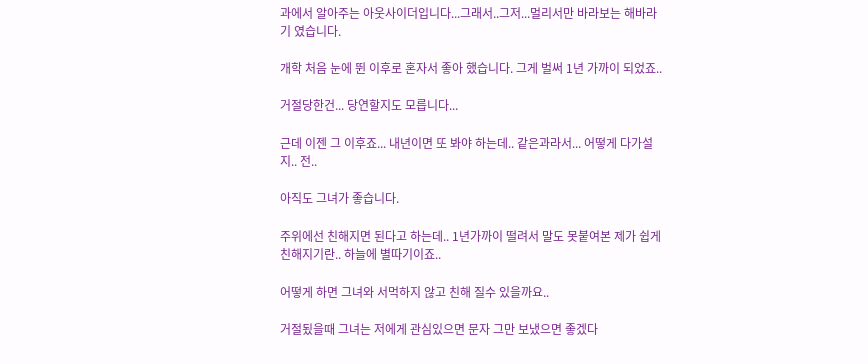과에서 알아주는 아웃사이더입니다...그래서..그저...멀리서만 바라보는 해바라기 였습니다.

개학 처음 눈에 뛴 이후로 혼자서 좋아 했습니다. 그게 벌써 1년 가까이 되었죠..

거절당한건... 당연할지도 모릅니다...

근데 이젠 그 이후죠... 내년이면 또 봐야 하는데.. 같은과라서... 어떻게 다가설지.. 전..

아직도 그녀가 좋습니다.

주위에선 친해지면 된다고 하는데.. 1년가까이 떨려서 말도 못붙여본 제가 쉽게 친해지기란.. 하늘에 별따기이죠..

어떻게 하면 그녀와 서먹하지 않고 친해 질수 있을까요..

거절됬을때 그녀는 저에게 관심있으면 문자 그만 보냈으면 좋겠다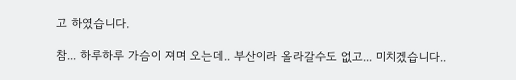고 하였습니다.

참... 하루하루 가슴이 져며 오는데.. 부산이라 올라갈수도 없고... 미치겠습니다..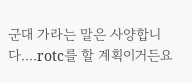군대 가라는 말은 사양합니다....rotc를 할 계획이거든요